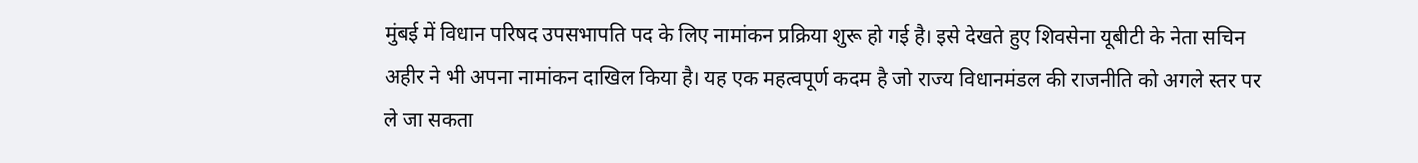मुंबई में विधान परिषद उपसभापति पद के लिए नामांकन प्रक्रिया शुरू हो गई है। इसे देखते हुए शिवसेना यूबीटी के नेता सचिन अहीर ने भी अपना नामांकन दाखिल किया है। यह एक महत्वपूर्ण कदम है जो राज्य विधानमंडल की राजनीति को अगले स्तर पर ले जा सकता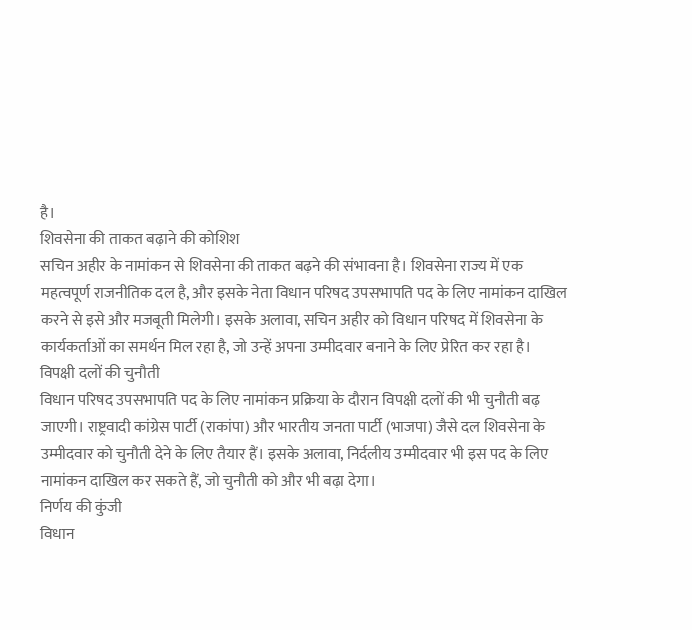है।
शिवसेना की ताकत बढ़ाने की कोशिश
सचिन अहीर के नामांकन से शिवसेना की ताकत बढ़ने की संभावना है। शिवसेना राज्य में एक महत्वपूर्ण राजनीतिक दल है, और इसके नेता विधान परिषद उपसभापति पद के लिए नामांकन दाखिल करने से इसे और मजबूती मिलेगी। इसके अलावा, सचिन अहीर को विधान परिषद में शिवसेना के कार्यकर्ताओं का समर्थन मिल रहा है, जो उन्हें अपना उम्मीदवार बनाने के लिए प्रेरित कर रहा है।
विपक्षी दलों की चुनौती
विधान परिषद उपसभापति पद के लिए नामांकन प्रक्रिया के दौरान विपक्षी दलों की भी चुनौती बढ़ जाएगी। राष्ट्रवादी कांग्रेस पार्टी (राकांपा) और भारतीय जनता पार्टी (भाजपा) जैसे दल शिवसेना के उम्मीदवार को चुनौती देने के लिए तैयार हैं। इसके अलावा, निर्दलीय उम्मीदवार भी इस पद के लिए नामांकन दाखिल कर सकते हैं, जो चुनौती को और भी बढ़ा देगा।
निर्णय की कुंजी
विधान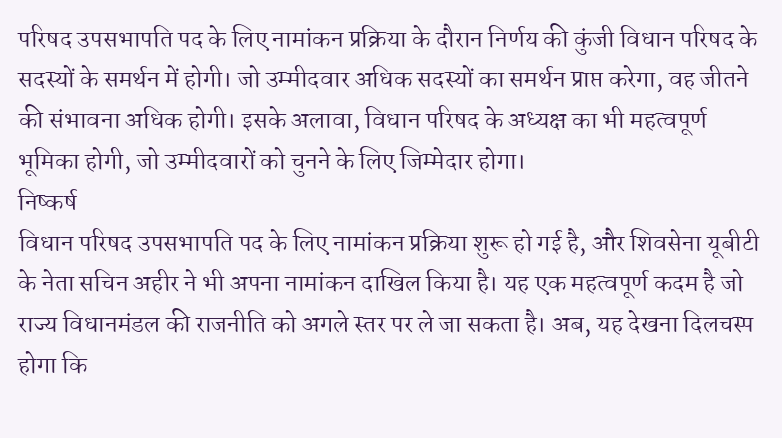परिषद उपसभापति पद के लिए नामांकन प्रक्रिया के दौरान निर्णय की कुंजी विधान परिषद के सदस्यों के समर्थन में होगी। जो उम्मीदवार अधिक सदस्यों का समर्थन प्राप्त करेगा, वह जीतने की संभावना अधिक होगी। इसके अलावा, विधान परिषद के अध्यक्ष का भी महत्वपूर्ण भूमिका होगी, जो उम्मीदवारों को चुनने के लिए जिम्मेदार होगा।
निष्कर्ष
विधान परिषद उपसभापति पद के लिए नामांकन प्रक्रिया शुरू हो गई है, और शिवसेना यूबीटी के नेता सचिन अहीर ने भी अपना नामांकन दाखिल किया है। यह एक महत्वपूर्ण कदम है जो राज्य विधानमंडल की राजनीति को अगले स्तर पर ले जा सकता है। अब, यह देखना दिलचस्प होगा कि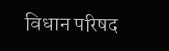विधान परिषद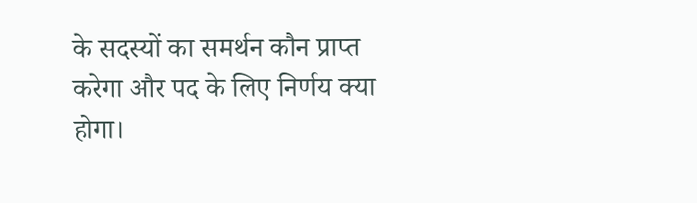के सदस्यों का समर्थन कौन प्राप्त करेगा और पद के लिए निर्णय क्या होगा।